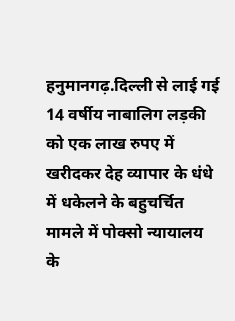हनुमानगढ़.दिल्ली से लाई गई 14 वर्षीय नाबालिग लड़की को एक लाख रुपए में खरीदकर देह व्यापार के धंधे में धकेलने के बहुचर्चित मामले में पोक्सो न्यायालय के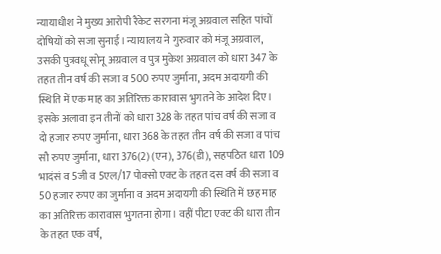न्यायाधीश ने मुख्य आरोपी रैकेट सरगना मंजू अग्रवाल सहित पांचों दोषियों को सजा सुनाई। न्यायालय ने गुरुवार को मंजू अग्रवाल, उसकी पुत्रवधू सोनू अग्रवाल व पुत्र मुकेश अग्रवाल को धारा 347 के तहत तीन वर्ष की सजा व 500 रुपए जुर्माना, अदम अदायगी की स्थिति में एक माह का अतिरिक्त कारावास भुगतने के आदेश दिए। इसके अलावा इन तीनों को धारा 328 के तहत पांच वर्ष की सजा व दो हजार रुपए जुर्माना, धारा 368 के तहत तीन वर्ष की सजा व पांच सौ रुपए जुर्माना, धारा 376(2) (एन), 376(डी), सहपठित धारा 109 भादंसं व 5जी व 5एल/17 पोक्सो एक्ट के तहत दस वर्ष की सजा व 50 हजार रुपए का जुर्माना व अदम अदायगी की स्थिति में छह माह का अतिरिक्त कारावास भुगतना होगा। वहीं पीटा एक्ट की धारा तीन के तहत एक वर्ष,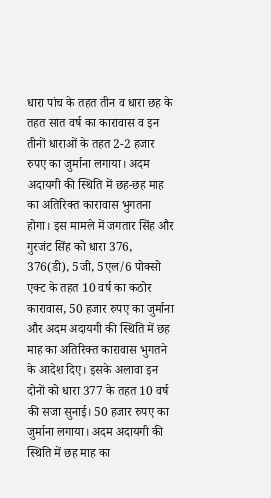धारा पांच के तहत तीन व धारा छह के तहत सात वर्ष का कारावास व इन तीनों धाराओं के तहत 2-2 हजार रुपए का जुर्माना लगाया। अदम अदायगी की स्थिति में छह-छह माह का अतिरिक्त कारावास भुगतना होगा। इस मामले में जगतार सिंह और गुरजंट सिंह को धारा 376, 376(डी), 5जी, 5एल/6 पोक्सो एक्ट के तहत 10 वर्ष का कठोर कारावास, 50 हजार रुपए का जुर्माना और अदम अदायगी की स्थिति में छह माह का अतिरिक्त कारावास भुगतने के आदेश दिए। इसके अलावा इन दोनों को धारा 377 के तहत 10 वर्ष की सजा सुनाई। 50 हजार रुपए का जुर्माना लगाया। अदम अदायगी की स्थिति में छह माह का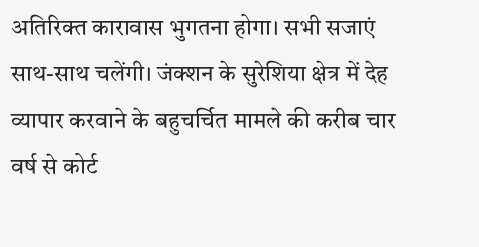अतिरिक्त कारावास भुगतना होगा। सभी सजाएं साथ-साथ चलेंगी। जंक्शन के सुरेशिया क्षेत्र में देह व्यापार करवाने के बहुचर्चित मामले की करीब चार वर्ष से कोर्ट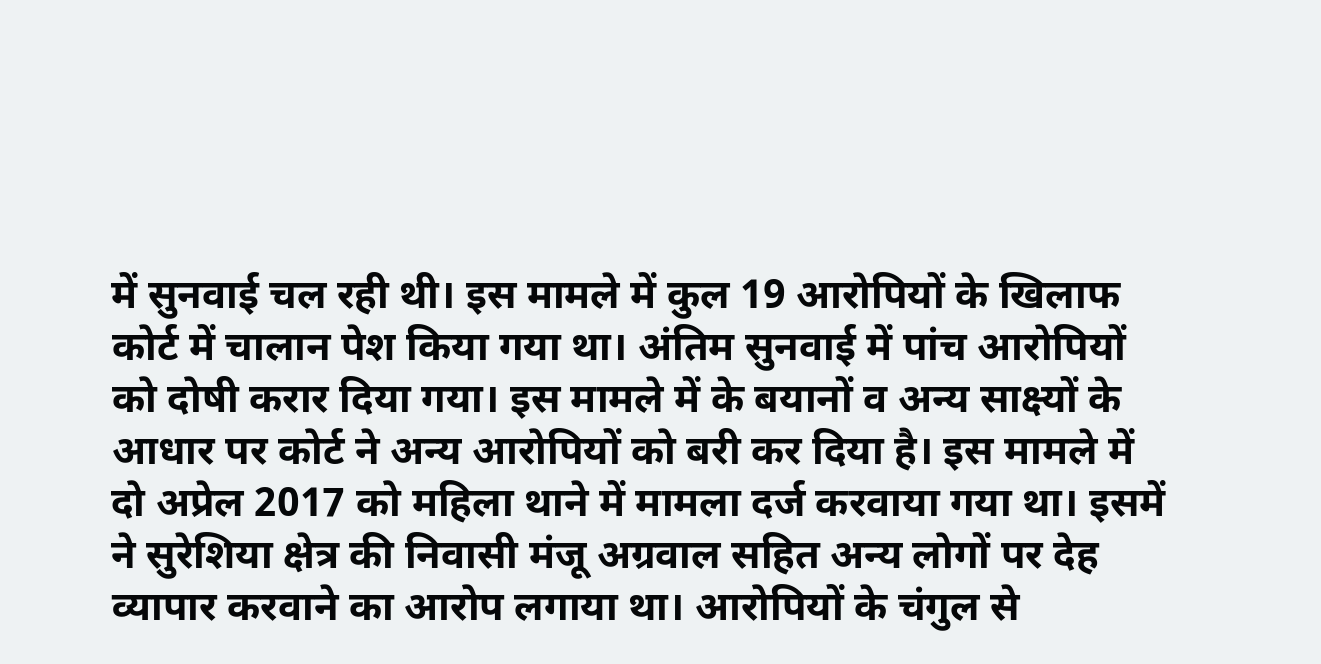में सुनवाई चल रही थी। इस मामले में कुल 19 आरोपियों के खिलाफ कोर्ट में चालान पेश किया गया था। अंतिम सुनवाई में पांच आरोपियों को दोषी करार दिया गया। इस मामले में के बयानों व अन्य साक्ष्यों के आधार पर कोर्ट ने अन्य आरोपियों को बरी कर दिया है। इस मामले में दो अप्रेल 2017 को महिला थाने में मामला दर्ज करवाया गया था। इसमें ने सुरेशिया क्षेत्र की निवासी मंजू अग्रवाल सहित अन्य लोगों पर देह व्यापार करवाने का आरोप लगाया था। आरोपियों के चंगुल से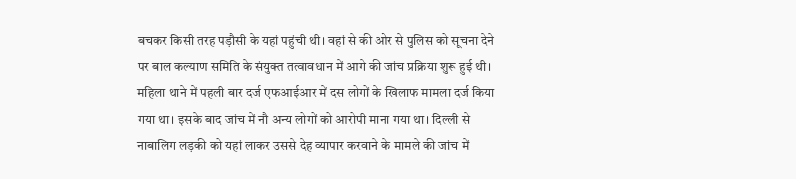बचकर किसी तरह पड़ौसी के यहां पहुंची थी। वहां से की ओर से पुलिस को सूचना देने पर बाल कल्याण समिति के संयुक्त तत्वावधान में आगे की जांच प्रक्रिया शुरू हुई थी। महिला थाने में पहली बार दर्ज एफआईआर में दस लोगों के खिलाफ मामला दर्ज किया गया था। इसके बाद जांच में नौ अन्य लोगों को आरोपी माना गया था। दिल्ली से नाबालिग लड़की को यहां लाकर उससे देह व्यापार करवाने के मामले की जांच में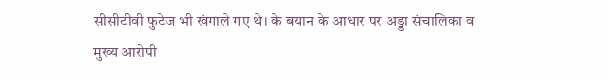सीसीटीवी फुटेज भी खंगाले गए थे। के बयान के आधार पर अड्डा संचालिका व मुख्य आरोपी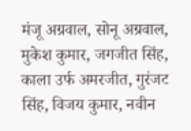मंजू अग्रवाल, सोनू अग्रवाल, मुकेश कुमार, जगजीत सिंह, काला उर्फ अमरजीत, गुरंजट सिंह, विजय कुमार, नवीन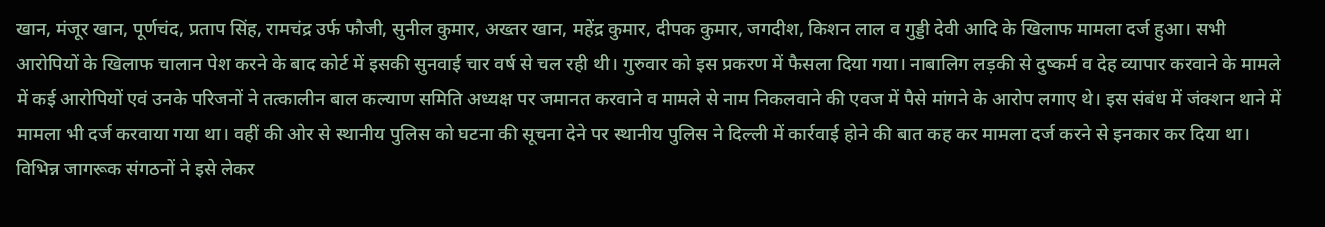खान, मंजूर खान, पूर्णचंद, प्रताप सिंह, रामचंद्र उर्फ फौजी, सुनील कुमार, अख्तर खान, महेंद्र कुमार, दीपक कुमार, जगदीश, किशन लाल व गुड्डी देवी आदि के खिलाफ मामला दर्ज हुआ। सभी आरोपियों के खिलाफ चालान पेश करने के बाद कोर्ट में इसकी सुनवाई चार वर्ष से चल रही थी। गुरुवार को इस प्रकरण में फैसला दिया गया। नाबालिग लड़की से दुष्कर्म व देह व्यापार करवाने के मामले में कई आरोपियों एवं उनके परिजनों ने तत्कालीन बाल कल्याण समिति अध्यक्ष पर जमानत करवाने व मामले से नाम निकलवाने की एवज में पैसे मांगने के आरोप लगाए थे। इस संबंध में जंक्शन थाने में मामला भी दर्ज करवाया गया था। वहीं की ओर से स्थानीय पुलिस को घटना की सूचना देने पर स्थानीय पुलिस ने दिल्ली में कार्रवाई होने की बात कह कर मामला दर्ज करने से इनकार कर दिया था। विभिन्न जागरूक संगठनों ने इसे लेकर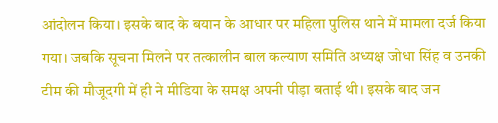आंदोलन किया। इसके बाद के बयान के आधार पर महिला पुलिस थाने में मामला दर्ज किया गया। जबकि सूचना मिलने पर तत्कालीन बाल कल्याण समिति अध्यक्ष जोधा सिंह व उनकी टीम की मौजूदगी में ही ने मीडिया के समक्ष अपनी पीड़ा बताई थी। इसके बाद जन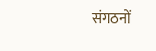संगठनों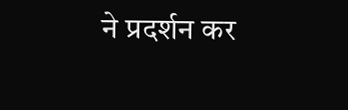ने प्रदर्शन कर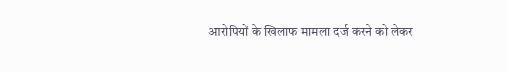आरोपियों के खिलाफ मामला दर्ज करने को लेकर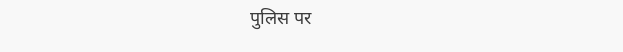पुलिस पर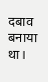दबाव बनाया था।